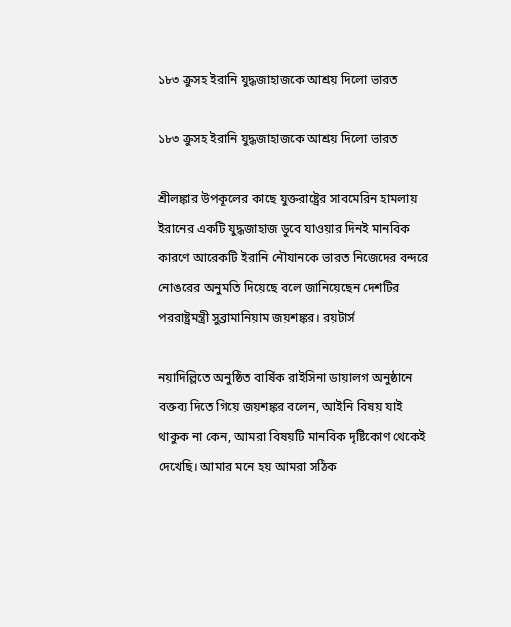১৮৩ ক্রুসহ ইরানি যুদ্ধজাহাজকে আশ্রয় দিলো ভারত

১৮৩ ক্রুসহ ইরানি যুদ্ধজাহাজকে আশ্রয় দিলো ভারত

শ্রীলঙ্কার উপকূলের কাছে যুক্তরাষ্ট্রের সাবমেরিন হামলায় ইরানের একটি যুদ্ধজাহাজ ডুবে যাওয়ার দিনই মানবিক কারণে আরেকটি ইরানি নৌযানকে ভারত নিজেদের বন্দরে নোঙরের অনুমতি দিয়েছে বলে জানিয়েছেন দেশটির পররাষ্ট্রমন্ত্রী সুব্রামানিয়াম জয়শঙ্কর। রয়টার্স

নয়াদিল্লিতে অনুষ্ঠিত বার্ষিক রাইসিনা ডায়ালগ অনুষ্ঠানে বক্তব্য দিতে গিয়ে জয়শঙ্কর বলেন, আইনি বিষয় যাই থাকুক না কেন, আমরা বিষয়টি মানবিক দৃষ্টিকোণ থেকেই দেখেছি। আমার মনে হয় আমরা সঠিক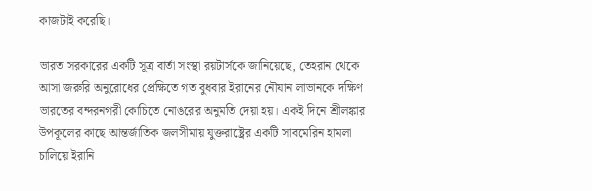কাজটাই করেছি।

ভারত সরকারের একটি সূত্র বার্তা সংস্থা রয়টার্সকে জানিয়েছে, তেহরান থেকে আসা জরুরি অনুরোধের প্রেক্ষিতে গত বুধবার ইরানের নৌযান লাভানকে দক্ষিণ ভারতের বন্দরনগরী কোচিতে নোঙরের অনুমতি দেয়া হয়। একই দিনে শ্রীলঙ্কার উপকূলের কাছে আন্তর্জাতিক জলসীমায় যুক্তরাষ্ট্রের একটি সাবমেরিন হামলা চালিয়ে ইরানি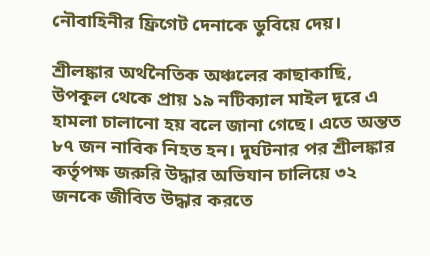নৌবাহিনীর ফ্রিগেট দেনাকে ডুবিয়ে দেয়।

শ্রীলঙ্কার অর্থনৈতিক অঞ্চলের কাছাকাছি, উপকূল থেকে প্রায় ১৯ নটিক্যাল মাইল দূরে এ হামলা চালানো হয় বলে জানা গেছে। এতে অন্তত ৮৭ জন নাবিক নিহত হন। দুর্ঘটনার পর শ্রীলঙ্কার কর্তৃপক্ষ জরুরি উদ্ধার অভিযান চালিয়ে ৩২ জনকে জীবিত উদ্ধার করতে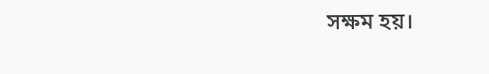সক্ষম হয়।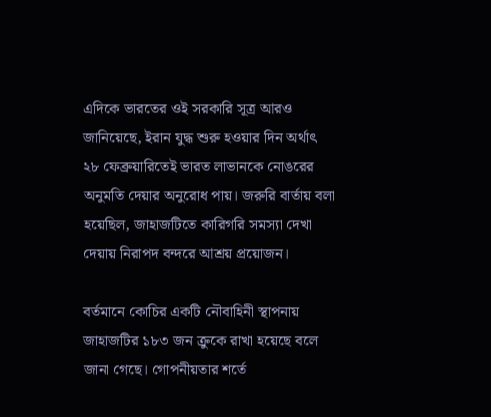এদিকে ভারতের ওই সরকারি সূত্র আরও জানিয়েছে, ইরান যুদ্ধ শুরু হওয়ার দিন অর্থাৎ ২৮ ফেব্রুয়ারিতেই ভারত লাভানকে নোঙরের অনুমতি দেয়ার অনুরোধ পায়। জরুরি বার্তায় বলা হয়েছিল, জাহাজটিতে কারিগরি সমস্যা দেখা দেয়ায় নিরাপদ বন্দরে আশ্রয় প্রয়োজন।

বর্তমানে কোচির একটি নৌবাহিনী স্থাপনায় জাহাজটির ১৮৩ জন ক্রুকে রাখা হয়েছে বলে জানা গেছে। গোপনীয়তার শর্তে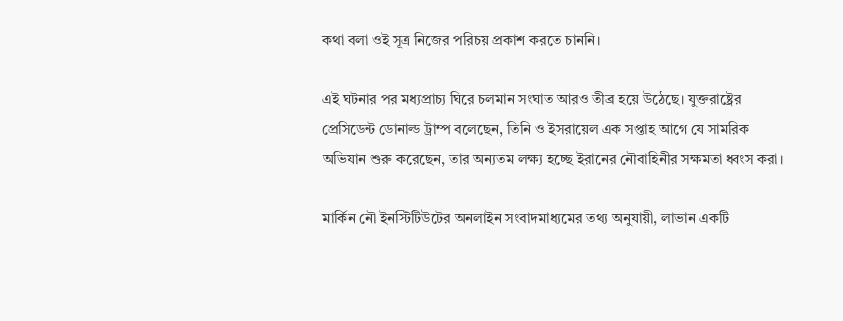কথা বলা ওই সূত্র নিজের পরিচয় প্রকাশ করতে চাননি।

এই ঘটনার পর মধ্যপ্রাচ্য ঘিরে চলমান সংঘাত আরও তীব্র হয়ে উঠেছে। যুক্তরাষ্ট্রের প্রেসিডেন্ট ডোনাল্ড ট্রাম্প বলেছেন, তিনি ও ইসরায়েল এক সপ্তাহ আগে যে সামরিক অভিযান শুরু করেছেন, তার অন্যতম লক্ষ্য হচ্ছে ইরানের নৌবাহিনীর সক্ষমতা ধ্বংস করা।

মার্কিন নৌ ইনস্টিটিউটের অনলাইন সংবাদমাধ্যমের তথ্য অনুযায়ী, লাভান একটি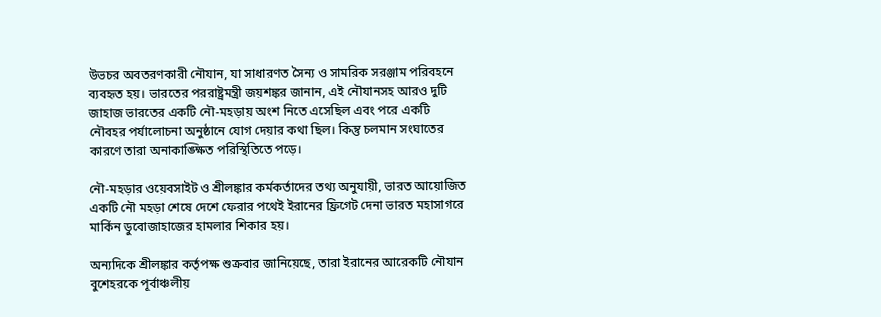উভচর অবতরণকারী নৌযান, যা সাধারণত সৈন্য ও সামরিক সরঞ্জাম পরিবহনে ব্যবহৃত হয়। ভারতের পররাষ্ট্রমন্ত্রী জয়শঙ্কর জানান, এই নৌযানসহ আরও দুটি জাহাজ ভারতের একটি নৌ-মহড়ায় অংশ নিতে এসেছিল এবং পরে একটি নৌবহর পর্যালোচনা অনুষ্ঠানে যোগ দেয়ার কথা ছিল। কিন্তু চলমান সংঘাতের কারণে তারা অনাকাঙ্ক্ষিত পরিস্থিতিতে পড়ে।

নৌ-মহড়ার ওয়েবসাইট ও শ্রীলঙ্কার কর্মকর্তাদের তথ্য অনুযায়ী, ভারত আয়োজিত একটি নৌ মহড়া শেষে দেশে ফেরার পথেই ইরানের ফ্রিগেট দেনা ভারত মহাসাগরে মার্কিন ডুবোজাহাজের হামলার শিকার হয়।

অন্যদিকে শ্রীলঙ্কার কর্তৃপক্ষ শুক্রবার জানিয়েছে, তারা ইরানের আরেকটি নৌযান বুশেহরকে পূর্বাঞ্চলীয়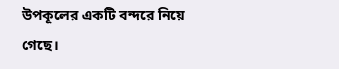উপকূলের একটি বন্দরে নিয়ে গেছে।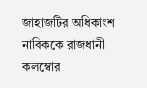জাহাজটির অধিকাংশ নাবিককে রাজধানী কলম্বোর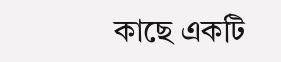কাছে একটি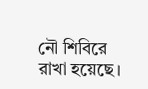নৌ শিবিরে রাখা হয়েছে।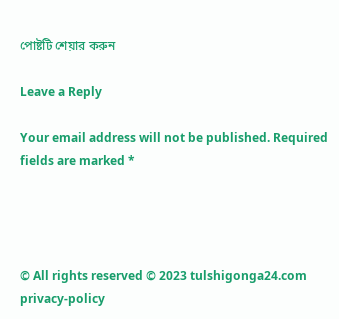পোষ্টটি শেয়ার করুন

Leave a Reply

Your email address will not be published. Required fields are marked *




© All rights reserved © 2023 tulshigonga24.com privacy-policy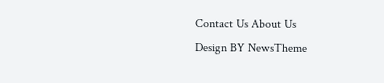Contact Us About Us
Design BY NewsTheme